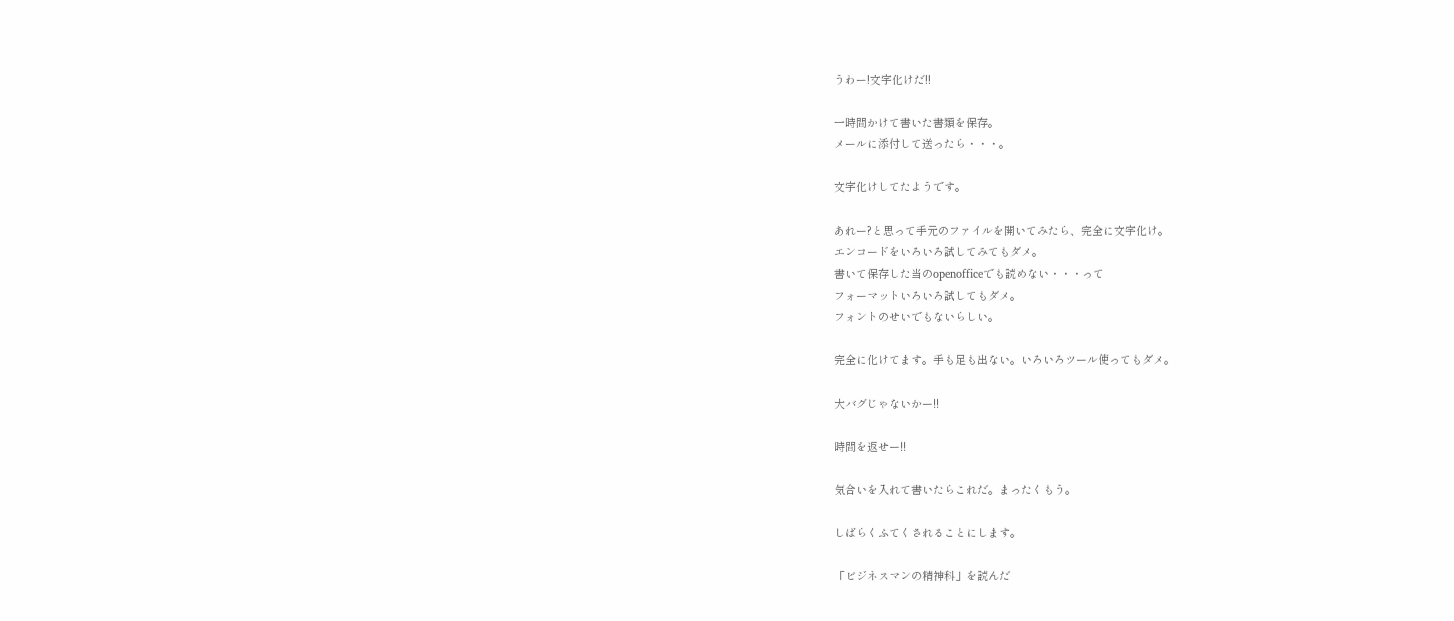うわー!文字化けだ!!

一時間かけて書いた書類を保存。
メールに添付して送ったら・・・。

文字化けしてたようです。

あれー?と思って手元のファイルを開いてみたら、完全に文字化け。
エンコードをいろいろ試してみてもダメ。
書いて保存した当のopenofficeでも読めない・・・って
フォーマットいろいろ試してもダメ。
フォントのせいでもないらしい。

完全に化けてます。手も足も出ない。いろいろツール使ってもダメ。

大バグじゃないかー!!

時間を返せー!!

気合いを入れて書いたらこれだ。まったくもう。

しばらくふてくされることにします。

「ビジネスマンの精神科」を読んだ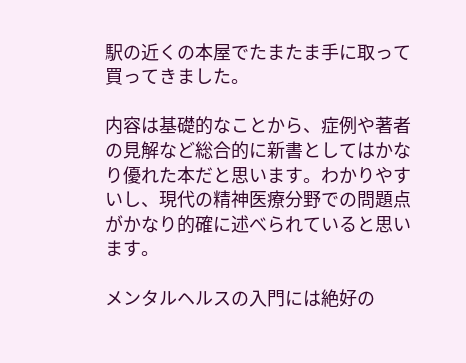駅の近くの本屋でたまたま手に取って買ってきました。

内容は基礎的なことから、症例や著者の見解など総合的に新書としてはかなり優れた本だと思います。わかりやすいし、現代の精神医療分野での問題点がかなり的確に述べられていると思います。

メンタルヘルスの入門には絶好の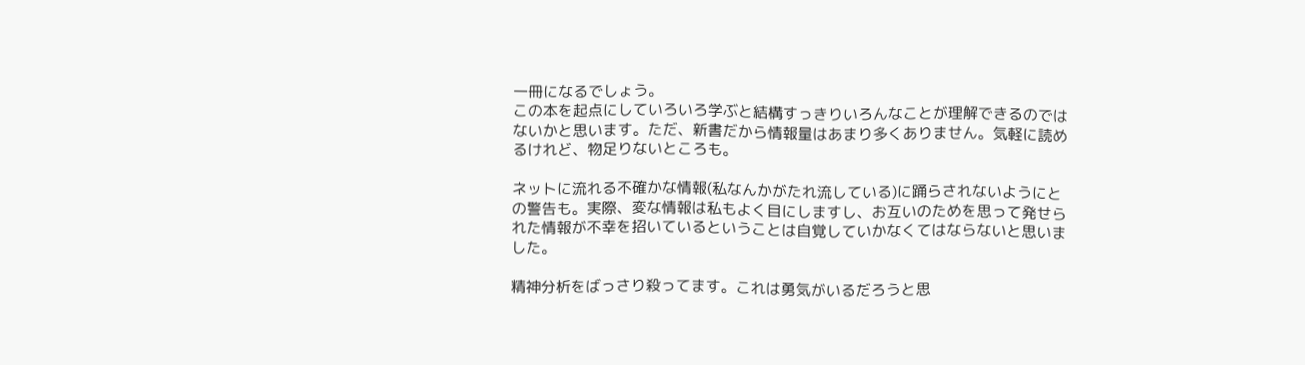一冊になるでしょう。
この本を起点にしていろいろ学ぶと結構すっきりいろんなことが理解できるのではないかと思います。ただ、新書だから情報量はあまり多くありません。気軽に読めるけれど、物足りないところも。

ネットに流れる不確かな情報(私なんかがたれ流している)に踊らされないようにとの警告も。実際、変な情報は私もよく目にしますし、お互いのためを思って発せられた情報が不幸を招いているということは自覚していかなくてはならないと思いました。

精神分析をばっさり殺ってます。これは勇気がいるだろうと思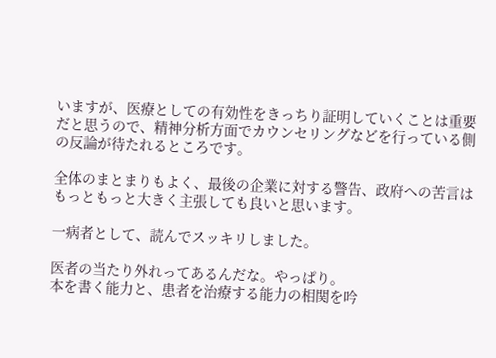いますが、医療としての有効性をきっちり証明していくことは重要だと思うので、精神分析方面でカウンセリングなどを行っている側の反論が待たれるところです。

全体のまとまりもよく、最後の企業に対する警告、政府への苦言はもっともっと大きく主張しても良いと思います。

一病者として、読んでスッキリしました。

医者の当たり外れってあるんだな。やっぱり。
本を書く能力と、患者を治療する能力の相関を吟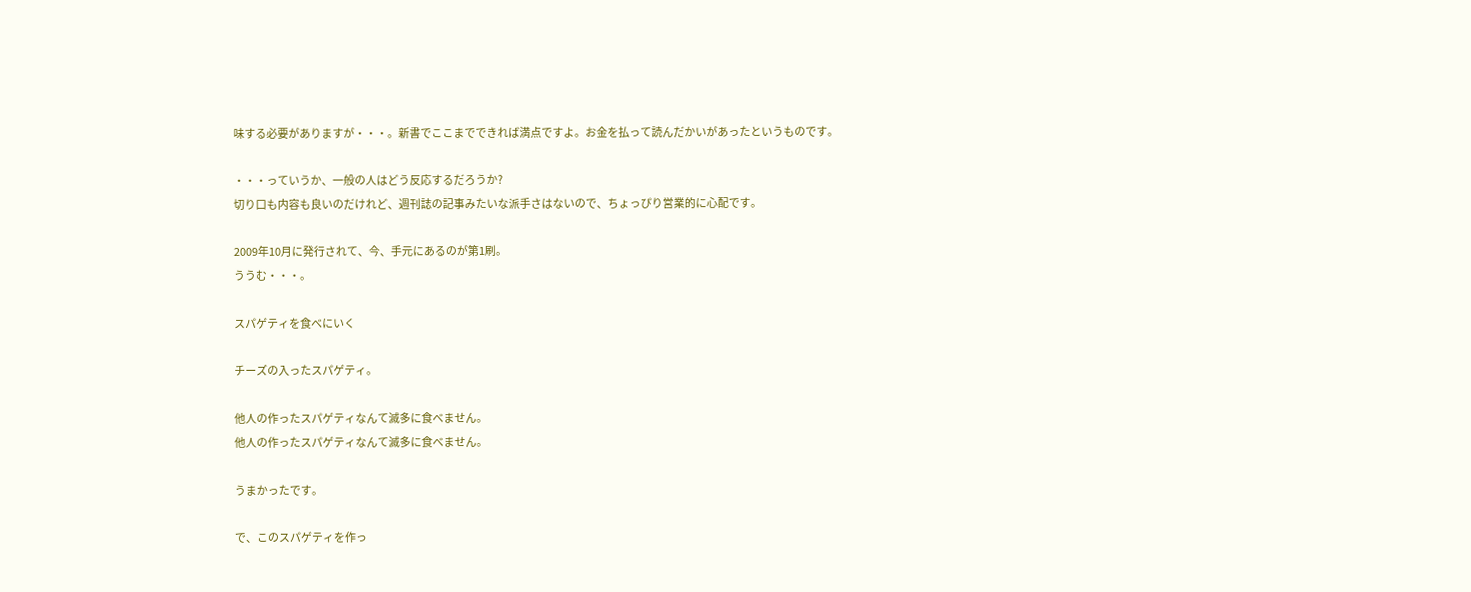味する必要がありますが・・・。新書でここまでできれば満点ですよ。お金を払って読んだかいがあったというものです。

・・・っていうか、一般の人はどう反応するだろうか?
切り口も内容も良いのだけれど、週刊誌の記事みたいな派手さはないので、ちょっぴり営業的に心配です。

2009年10月に発行されて、今、手元にあるのが第1刷。
ううむ・・・。

スパゲティを食べにいく

チーズの入ったスパゲティ。

他人の作ったスパゲティなんて滅多に食べません。
他人の作ったスパゲティなんて滅多に食べません。

うまかったです。

で、このスパゲティを作っ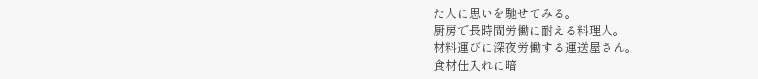た人に思いを馳せてみる。
厨房で長時間労働に耐える料理人。
材料運びに深夜労働する運送屋さん。
食材仕入れに暗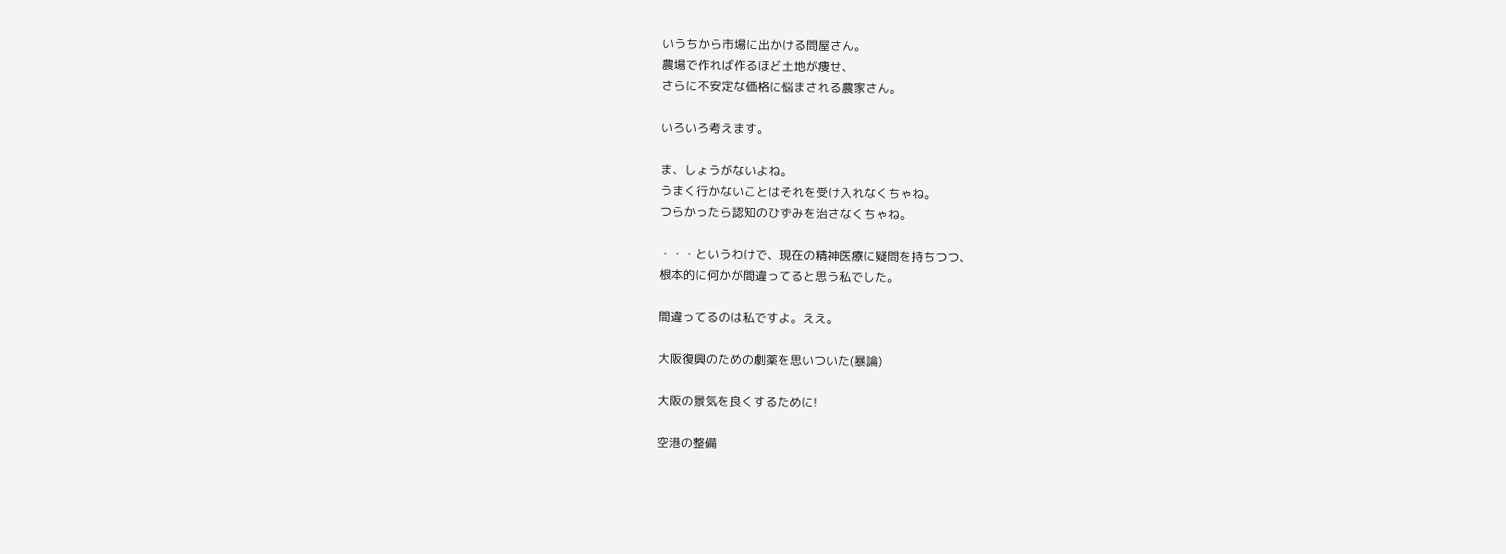いうちから市場に出かける問屋さん。
農場で作れば作るほど土地が痩せ、
さらに不安定な価格に悩まされる農家さん。

いろいろ考えます。

ま、しょうがないよね。
うまく行かないことはそれを受け入れなくちゃね。
つらかったら認知のひずみを治さなくちゃね。

・・・というわけで、現在の精神医療に疑問を持ちつつ、
根本的に何かが間違ってると思う私でした。

間違ってるのは私ですよ。ええ。

大阪復興のための劇薬を思いついた(暴論)

大阪の景気を良くするために!

空港の整備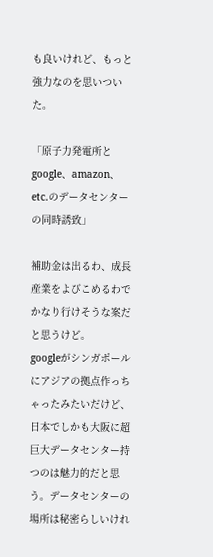も良いけれど、もっと強力なのを思いついた。

「原子力発電所とgoogle、amazon、etc.のデータセンターの同時誘致」

補助金は出るわ、成長産業をよびこめるわでかなり行けそうな案だと思うけど。
googleがシンガポールにアジアの拠点作っちゃったみたいだけど、
日本でしかも大阪に超巨大データセンター持つのは魅力的だと思う。データセンターの場所は秘密らしいけれ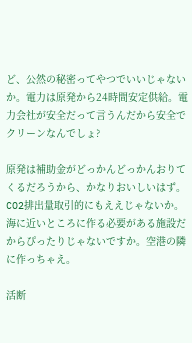ど、公然の秘密ってやつでいいじゃないか。電力は原発から24時間安定供給。電力会社が安全だって言うんだから安全でクリーンなんでしょ?

原発は補助金がどっかんどっかんおりてくるだろうから、かなりおいしいはず。
CO2排出量取引的にもええじゃないか。海に近いところに作る必要がある施設だからぴったりじゃないですか。空港の隣に作っちゃえ。

活断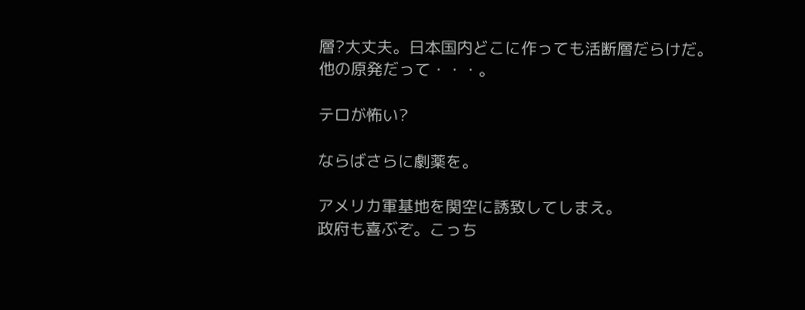層?大丈夫。日本国内どこに作っても活断層だらけだ。
他の原発だって・・・。

テロが怖い?

ならばさらに劇薬を。

アメリカ軍基地を関空に誘致してしまえ。
政府も喜ぶぞ。こっち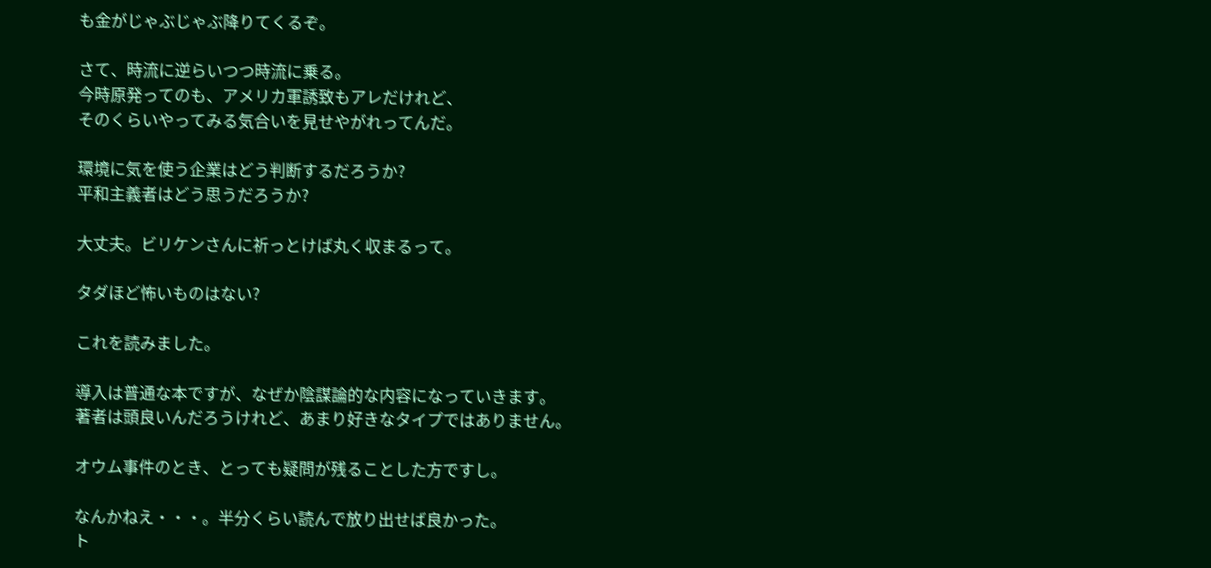も金がじゃぶじゃぶ降りてくるぞ。

さて、時流に逆らいつつ時流に乗る。
今時原発ってのも、アメリカ軍誘致もアレだけれど、
そのくらいやってみる気合いを見せやがれってんだ。

環境に気を使う企業はどう判断するだろうか?
平和主義者はどう思うだろうか?

大丈夫。ビリケンさんに祈っとけば丸く収まるって。

タダほど怖いものはない?

これを読みました。

導入は普通な本ですが、なぜか陰謀論的な内容になっていきます。
著者は頭良いんだろうけれど、あまり好きなタイプではありません。

オウム事件のとき、とっても疑問が残ることした方ですし。

なんかねえ・・・。半分くらい読んで放り出せば良かった。
ト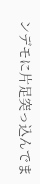ンデモに片足突っ込んでま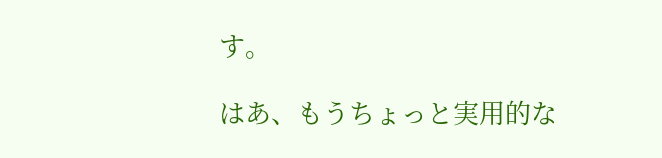す。

はあ、もうちょっと実用的な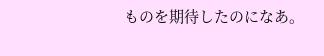ものを期待したのになあ。